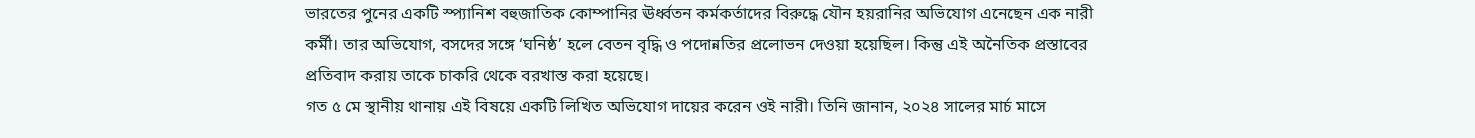ভারতের পুনের একটি স্প্যানিশ বহুজাতিক কোম্পানির ঊর্ধ্বতন কর্মকর্তাদের বিরুদ্ধে যৌন হয়রানির অভিযোগ এনেছেন এক নারী কর্মী। তার অভিযোগ, বসদের সঙ্গে ‘ঘনিষ্ঠ’ হলে বেতন বৃদ্ধি ও পদোন্নতির প্রলোভন দেওয়া হয়েছিল। কিন্তু এই অনৈতিক প্রস্তাবের প্রতিবাদ করায় তাকে চাকরি থেকে বরখাস্ত করা হয়েছে।
গত ৫ মে স্থানীয় থানায় এই বিষয়ে একটি লিখিত অভিযোগ দায়ের করেন ওই নারী। তিনি জানান, ২০২৪ সালের মার্চ মাসে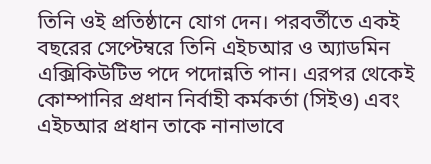তিনি ওই প্রতিষ্ঠানে যোগ দেন। পরবর্তীতে একই বছরের সেপ্টেম্বরে তিনি এইচআর ও অ্যাডমিন এক্সিকিউটিভ পদে পদোন্নতি পান। এরপর থেকেই কোম্পানির প্রধান নির্বাহী কর্মকর্তা (সিইও) এবং এইচআর প্রধান তাকে নানাভাবে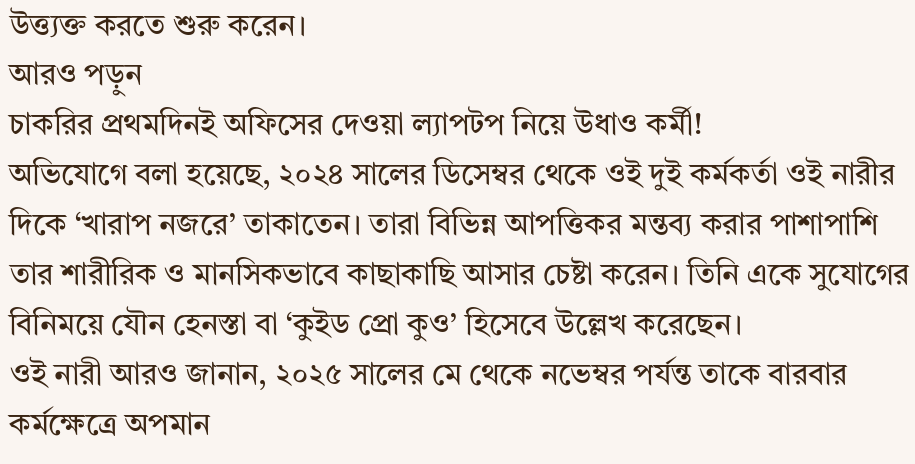উত্ত্যক্ত করতে শুরু করেন।
আরও পড়ুন
চাকরির প্রথমদিনই অফিসের দেওয়া ল্যাপটপ নিয়ে উধাও কর্মী!
অভিযোগে বলা হয়েছে, ২০২৪ সালের ডিসেম্বর থেকে ওই দুই কর্মকর্তা ওই নারীর দিকে ‘খারাপ নজরে’ তাকাতেন। তারা বিভিন্ন আপত্তিকর মন্তব্য করার পাশাপাশি তার শারীরিক ও মানসিকভাবে কাছাকাছি আসার চেষ্টা করেন। তিনি একে সুযোগের বিনিময়ে যৌন হেনস্তা বা ‘কুইড প্রো কুও’ হিসেবে উল্লেখ করেছেন।
ওই নারী আরও জানান, ২০২৫ সালের মে থেকে নভেম্বর পর্যন্ত তাকে বারবার কর্মক্ষেত্রে অপমান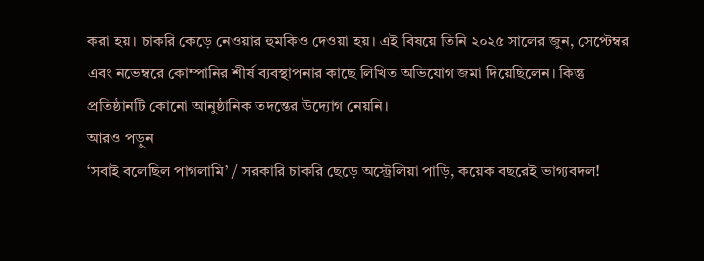করা হয়। চাকরি কেড়ে নেওয়ার হুমকিও দেওয়া হয়। এই বিষয়ে তিনি ২০২৫ সালের জুন, সেপ্টেম্বর এবং নভেম্বরে কোম্পানির শীর্ষ ব্যবস্থাপনার কাছে লিখিত অভিযোগ জমা দিয়েছিলেন। কিন্তু প্রতিষ্ঠানটি কোনো আনুষ্ঠানিক তদন্তের উদ্যোগ নেয়নি।
আরও পড়ুন
‘সবাই বলেছিল পাগলামি’ / সরকারি চাকরি ছেড়ে অস্ট্রেলিয়া পাড়ি, কয়েক বছরেই ভাগ্যবদল!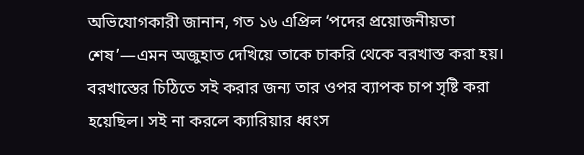অভিযোগকারী জানান, গত ১৬ এপ্রিল ‘পদের প্রয়োজনীয়তা শেষ’—এমন অজুহাত দেখিয়ে তাকে চাকরি থেকে বরখাস্ত করা হয়। বরখাস্তের চিঠিতে সই করার জন্য তার ওপর ব্যাপক চাপ সৃষ্টি করা হয়েছিল। সই না করলে ক্যারিয়ার ধ্বংস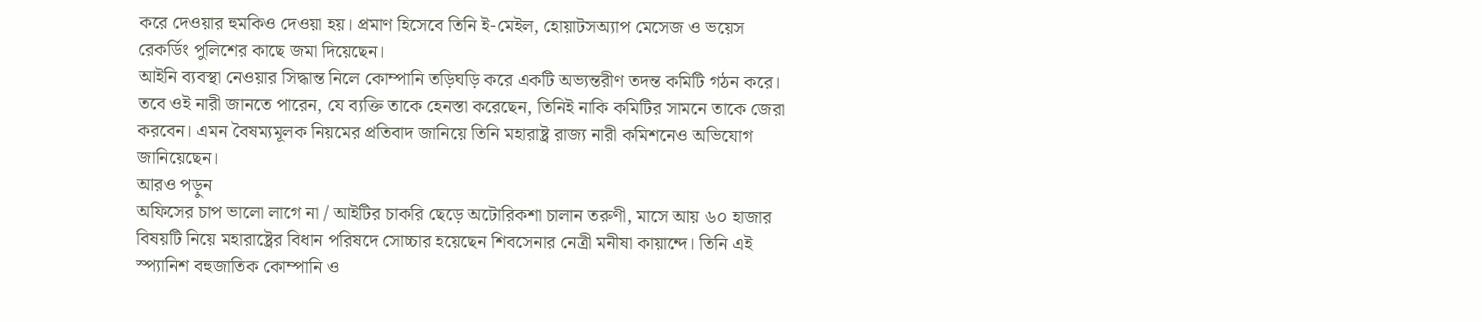করে দেওয়ার হুমকিও দেওয়া হয়। প্রমাণ হিসেবে তিনি ই-মেইল, হোয়াটসঅ্যাপ মেসেজ ও ভয়েস রেকর্ডিং পুলিশের কাছে জমা দিয়েছেন।
আইনি ব্যবস্থা নেওয়ার সিদ্ধান্ত নিলে কোম্পানি তড়িঘড়ি করে একটি অভ্যন্তরীণ তদন্ত কমিটি গঠন করে। তবে ওই নারী জানতে পারেন, যে ব্যক্তি তাকে হেনস্তা করেছেন, তিনিই নাকি কমিটির সামনে তাকে জেরা করবেন। এমন বৈষম্যমূলক নিয়মের প্রতিবাদ জানিয়ে তিনি মহারাষ্ট্র রাজ্য নারী কমিশনেও অভিযোগ জানিয়েছেন।
আরও পড়ুন
অফিসের চাপ ভালো লাগে না / আইটির চাকরি ছেড়ে অটোরিকশা চালান তরুণী, মাসে আয় ৬০ হাজার
বিষয়টি নিয়ে মহারাষ্ট্রের বিধান পরিষদে সোচ্চার হয়েছেন শিবসেনার নেত্রী মনীষা কায়ান্দে। তিনি এই স্প্যানিশ বহুজাতিক কোম্পানি ও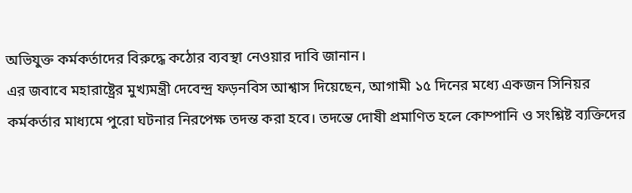অভিযুক্ত কর্মকর্তাদের বিরুদ্ধে কঠোর ব্যবস্থা নেওয়ার দাবি জানান।
এর জবাবে মহারাষ্ট্রের মুখ্যমন্ত্রী দেবেন্দ্র ফড়নবিস আশ্বাস দিয়েছেন, আগামী ১৫ দিনের মধ্যে একজন সিনিয়র কর্মকর্তার মাধ্যমে পুরো ঘটনার নিরপেক্ষ তদন্ত করা হবে। তদন্তে দোষী প্রমাণিত হলে কোম্পানি ও সংশ্লিষ্ট ব্যক্তিদের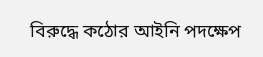বিরুদ্ধে কঠোর আইনি পদক্ষেপ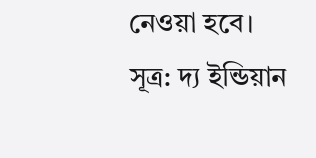নেওয়া হবে।
সূত্র: দ্য ইন্ডিয়ান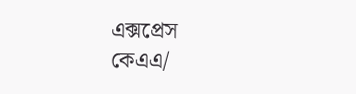এক্সপ্রেস
কেএএ/